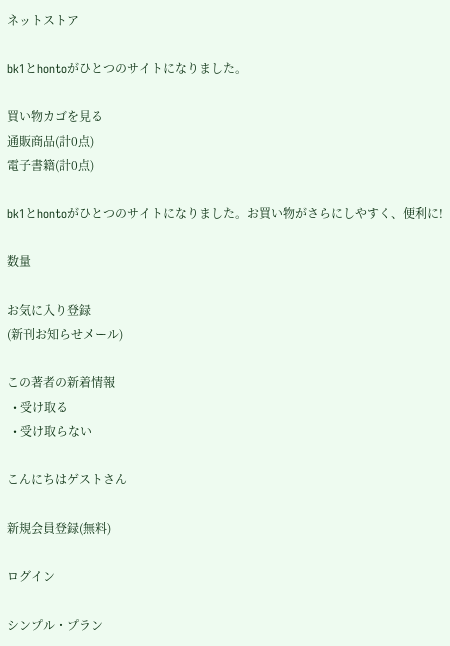ネットストア

bk1とhontoがひとつのサイトになりました。

買い物カゴを見る
通販商品(計0点)
電子書籍(計0点)

bk1とhontoがひとつのサイトになりました。お買い物がさらにしやすく、便利に!

数量

お気に入り登録
(新刊お知らせメール)

この著者の新着情報
  • 受け取る
  • 受け取らない

こんにちはゲストさん

新規会員登録(無料)

ログイン

シンプル・プラン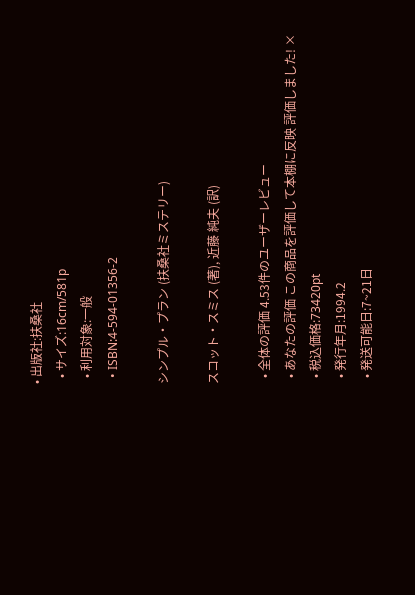• 出版社:扶桑社
  • サイズ:16cm/581p
  • 利用対象:一般
  • ISBN:4-594-01356-2

シンプル・プラン (扶桑社ミステリー)

スコット・スミス (著), 近藤 純夫 (訳)

  • 全体の評価 4.53件のユーザーレビュー
  • あなたの評価 この商品を評価して本棚に反映 評価しました! ×
  • 税込価格:73420pt
  • 発行年月:1994.2
  • 発送可能日:7~21日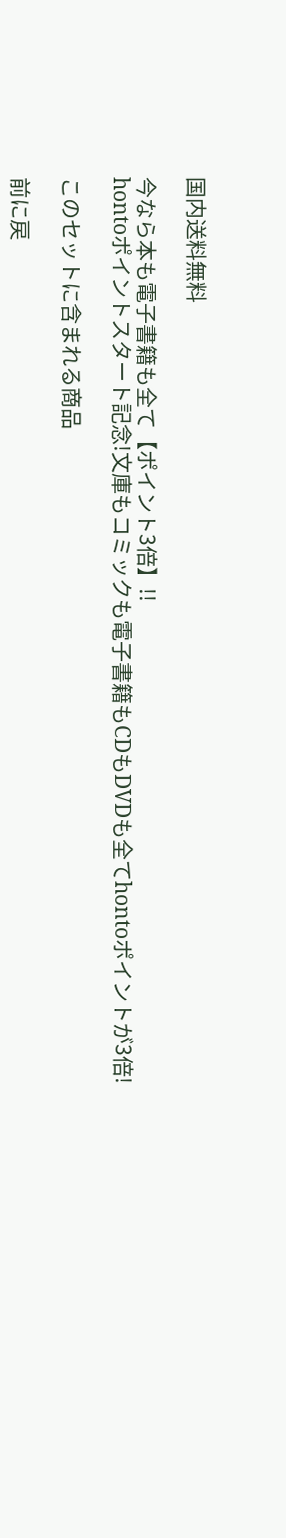国内送料無料

今なら本も電子書籍も全て【ポイント3倍】!!
hontoポイントスタート記念!文庫もコミックも電子書籍もCDもDVDも全てhontoポイントが3倍!

このセットに含まれる商品

前に戻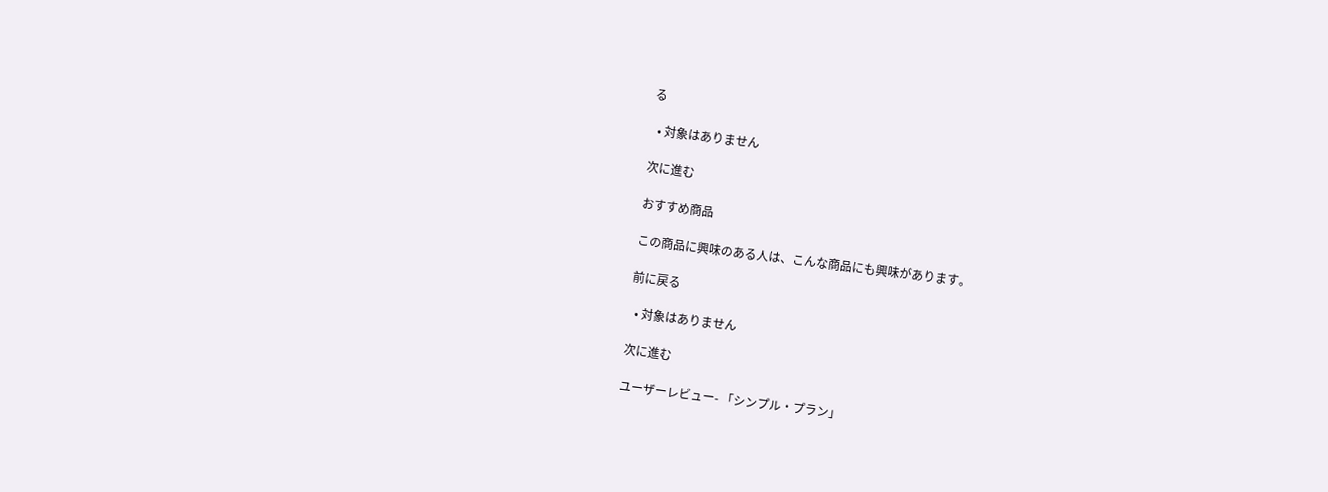る

  • 対象はありません

次に進む

おすすめ商品

この商品に興味のある人は、こんな商品にも興味があります。

前に戻る

  • 対象はありません

次に進む

ユーザーレビュー- 「シンプル・プラン」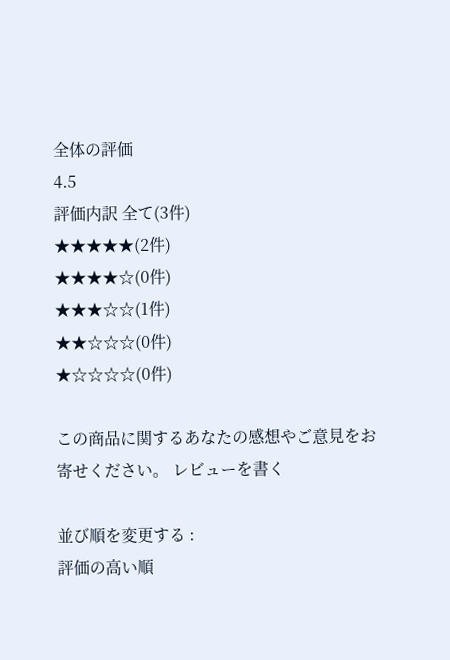全体の評価
4.5
評価内訳 全て(3件)
★★★★★(2件)
★★★★☆(0件)
★★★☆☆(1件)
★★☆☆☆(0件)
★☆☆☆☆(0件)

この商品に関するあなたの感想やご意見をお寄せください。 レビューを書く

並び順を変更する :
評価の高い順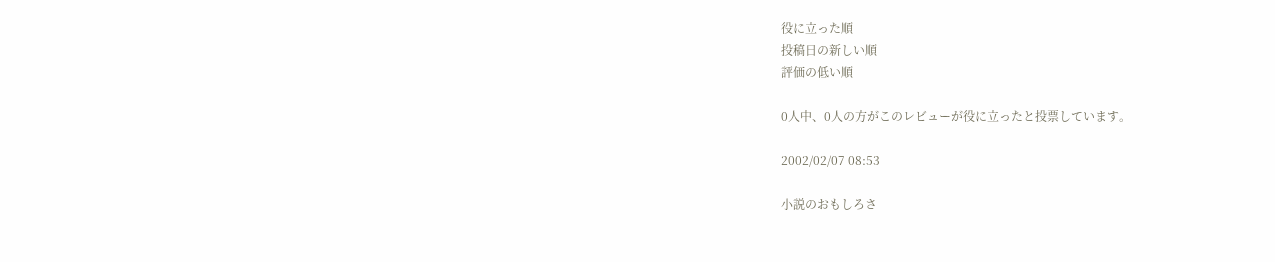役に立った順
投稿日の新しい順
評価の低い順

0人中、0人の方がこのレビューが役に立ったと投票しています。

2002/02/07 08:53

小説のおもしろさ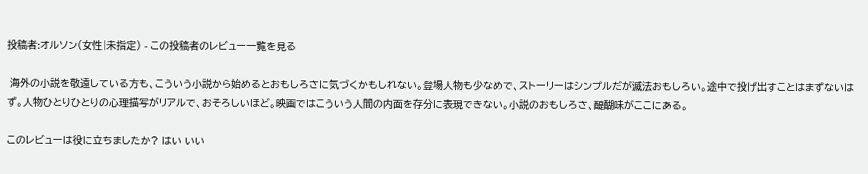投稿者:オルソン(女性|未指定) - この投稿者のレビュー一覧を見る

 海外の小説を敬遠している方も、こういう小説から始めるとおもしろさに気づくかもしれない。登場人物も少なめで、ストーリーはシンプルだが滅法おもしろい。途中で投げ出すことはまずないはず。人物ひとりひとりの心理描写がリアルで、おそろしいほど。映画ではこういう人間の内面を存分に表現できない。小説のおもしろさ、醍醐味がここにある。

このレビューは役に立ちましたか? はい いい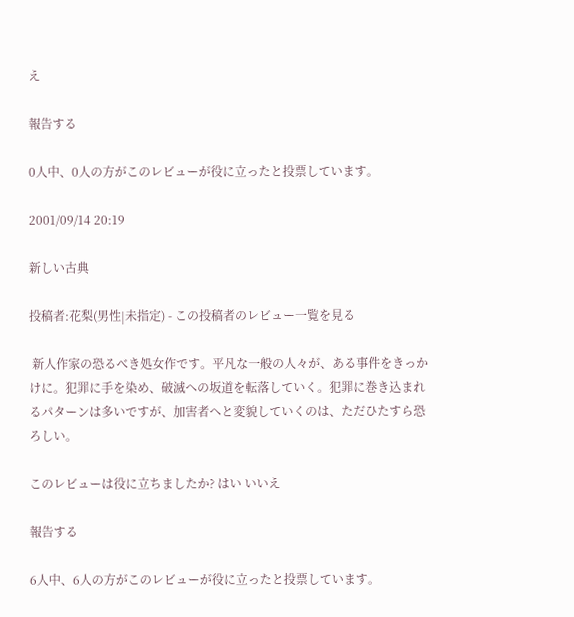え

報告する

0人中、0人の方がこのレビューが役に立ったと投票しています。

2001/09/14 20:19

新しい古典

投稿者:花梨(男性|未指定) - この投稿者のレビュー一覧を見る

 新人作家の恐るべき処女作です。平凡な一般の人々が、ある事件をきっかけに。犯罪に手を染め、破滅への坂道を転落していく。犯罪に巻き込まれるパターンは多いですが、加害者へと変貌していくのは、ただひたすら恐ろしい。

このレビューは役に立ちましたか? はい いいえ

報告する

6人中、6人の方がこのレビューが役に立ったと投票しています。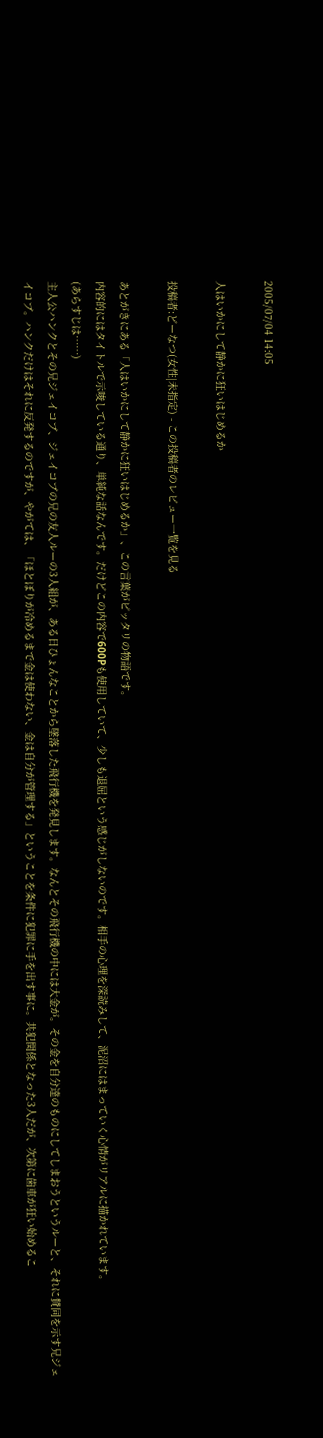2005/07/04 14:05

人はいかにして静かに狂いはじめるか

投稿者:どーなつ(女性|未指定) - この投稿者のレビュー一覧を見る

あとがきにある「人はいかにして静かに狂いはじめるか」、この言葉がピッタリの物語です。
内容的にはタイトルで示唆している通り、単純な話なんです。だけどこの内容で600Pも使用していて、少しも退屈という感じがしないのです。相手の心理を深読みして、泥沼にはまっていく心情がリアルに描かれています。
(あらすじは……)
主人公ハンクとその兄ジェイコブ、ジェイコブの兄の友人ルーの3人組が、ある日ひょんなことから墜落した飛行機を発見します。なんとその飛行機の中には大金が。その金を自分達のものにしてしまおうというルーと、それに賛同を示す兄ジェイコブ。ハンクだけはそれに反発するのですが、やがては、「ほとぼりが冷めるまで金は使わない、金は自分が管理する」ということを条件に犯罪に手を出す事に。共犯関係となった3人だが、次第に歯車が狂い始めるこ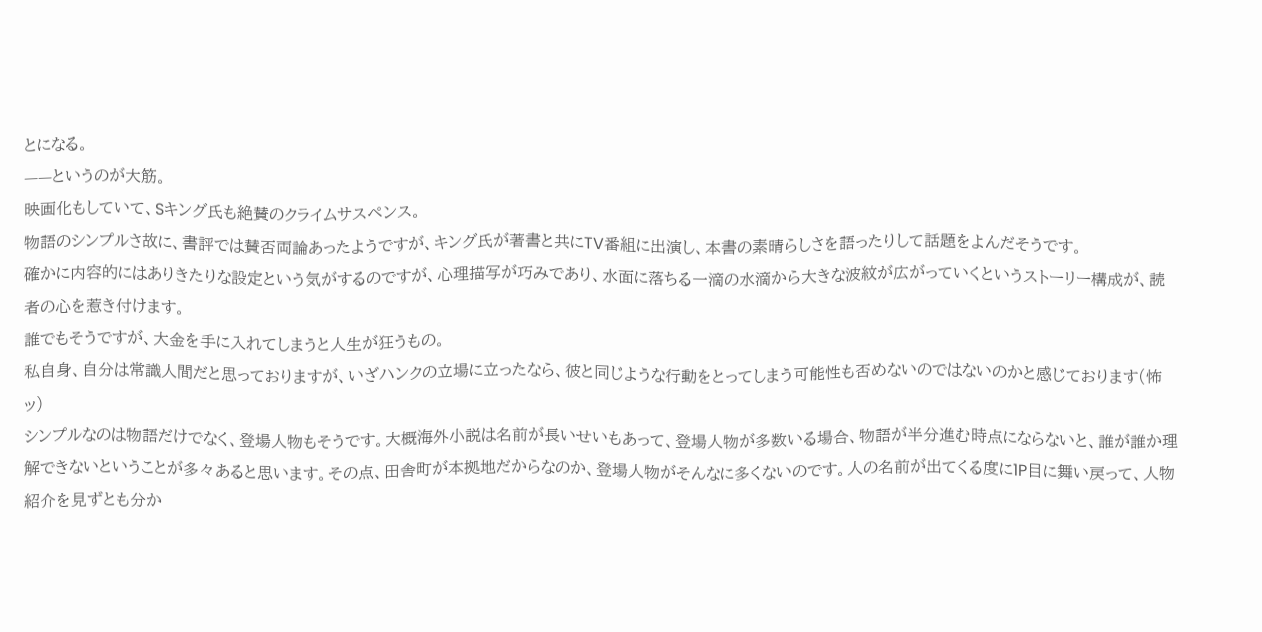とになる。
——というのが大筋。
映画化もしていて、Sキング氏も絶賛のクライムサスペンス。
物語のシンプルさ故に、書評では賛否両論あったようですが、キング氏が著書と共にTV番組に出演し、本書の素晴らしさを語ったりして話題をよんだそうです。
確かに内容的にはありきたりな設定という気がするのですが、心理描写が巧みであり、水面に落ちる一滴の水滴から大きな波紋が広がっていくというストーリー構成が、読者の心を惹き付けます。
誰でもそうですが、大金を手に入れてしまうと人生が狂うもの。
私自身、自分は常識人間だと思っておりますが、いざハンクの立場に立ったなら、彼と同じような行動をとってしまう可能性も否めないのではないのかと感じております(怖ッ)
シンプルなのは物語だけでなく、登場人物もそうです。大概海外小説は名前が長いせいもあって、登場人物が多数いる場合、物語が半分進む時点にならないと、誰が誰か理解できないということが多々あると思います。その点、田舎町が本拠地だからなのか、登場人物がそんなに多くないのです。人の名前が出てくる度に1P目に舞い戻って、人物紹介を見ずとも分か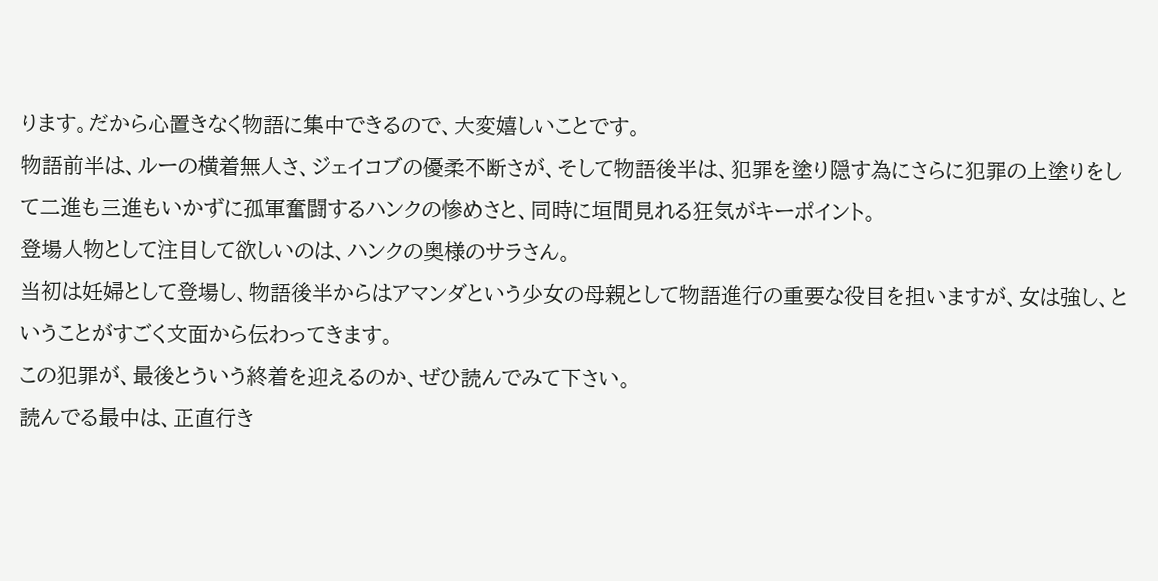ります。だから心置きなく物語に集中できるので、大変嬉しいことです。
物語前半は、ルーの横着無人さ、ジェイコブの優柔不断さが、そして物語後半は、犯罪を塗り隠す為にさらに犯罪の上塗りをして二進も三進もいかずに孤軍奮闘するハンクの惨めさと、同時に垣間見れる狂気がキーポイント。
登場人物として注目して欲しいのは、ハンクの奥様のサラさん。
当初は妊婦として登場し、物語後半からはアマンダという少女の母親として物語進行の重要な役目を担いますが、女は強し、ということがすごく文面から伝わってきます。
この犯罪が、最後とういう終着を迎えるのか、ぜひ読んでみて下さい。
読んでる最中は、正直行き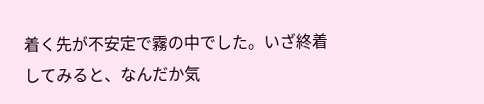着く先が不安定で霧の中でした。いざ終着してみると、なんだか気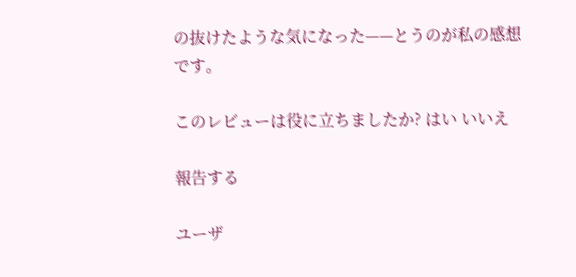の抜けたような気になった——とうのが私の感想です。

このレビューは役に立ちましたか? はい いいえ

報告する

ユーザ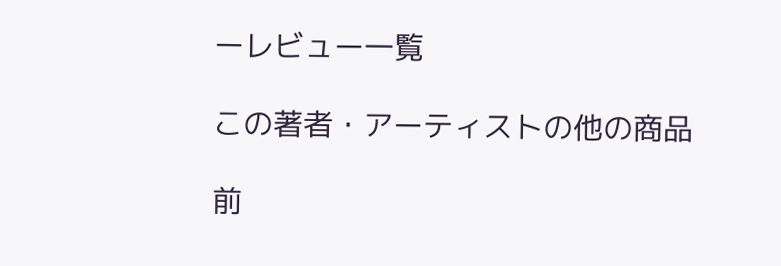ーレビュー一覧

この著者・アーティストの他の商品

前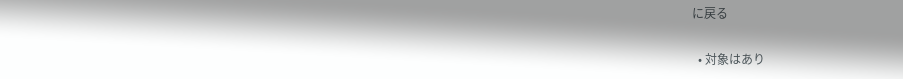に戻る

  • 対象はあり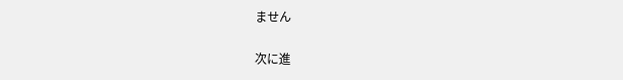ません

次に進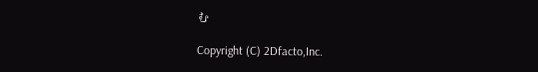む

Copyright (C) 2Dfacto,Inc.